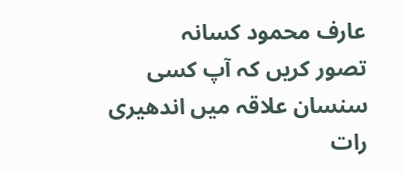عارف محمود کسانہ
تصور کریں کہ آپ کسی سنسان علاقہ میں اندھیری رات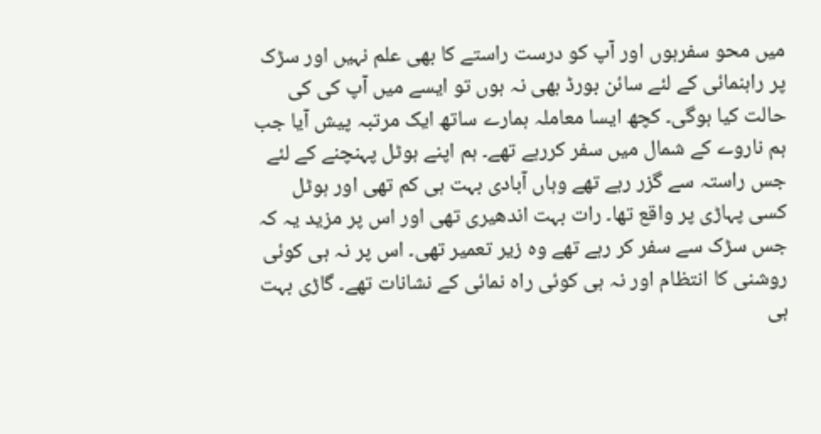میں محو سفرہوں اور آپ کو درست راستے کا بھی علم نہیں اور سڑک پر راہنمائی کے لئے سائن بورڈ بھی نہ ہوں تو ایسے میں آپ کی کی حالت کیا ہوگی۔ کچھ ایسا معاملہ ہمارے ساتھ ایک مرتبہ پیش آیا جب ہم ناروے کے شمال میں سفر کررہے تھے۔ ہم اپنے ہوٹل پہنچنے کے لئے جس راستہ سے گزر رہے تھے وہاں آبادی بہت ہی کم تھی اور ہوٹل کسی پہاڑی پر واقع تھا۔ رات بہت اندھیری تھی اور اس پر مزید یہ کہ جس سڑک سے سفر کر رہے تھے وہ زیر تعمیر تھی۔ اس پر نہ ہی کوئی روشنی کا انتظام اور نہ ہی کوئی راہ نمائی کے نشانات تھے۔ گاڑی بہت ہی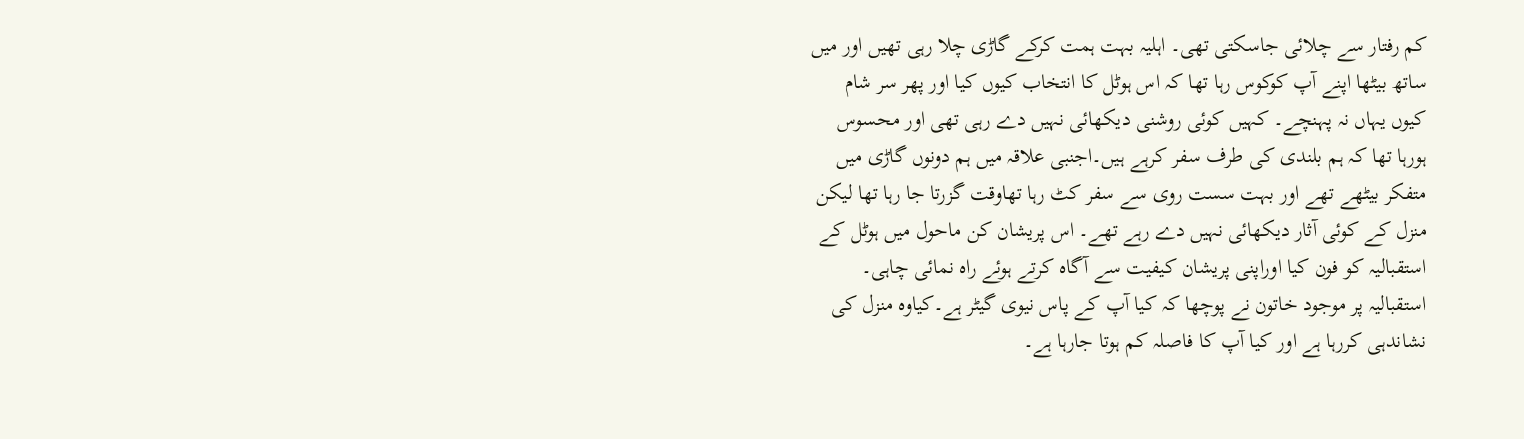کم رفتار سے چلائی جاسکتی تھی۔ اہلیہ بہت ہمت کرکے گاڑی چلا رہی تھیں اور میں ساتھ بیٹھا اپنے آپ کوکوس رہا تھا کہ اس ہوٹل کا انتخاب کیوں کیا اور پھر سر شام کیوں یہاں نہ پہنچے۔ کہیں کوئی روشنی دیکھائی نہیں دے رہی تھی اور محسوس ہورہا تھا کہ ہم بلندی کی طرف سفر کرہے ہیں۔اجنبی علاقہ میں ہم دونوں گاڑی میں متفکر بیٹھے تھے اور بہت سست روی سے سفر کٹ رہا تھاوقت گزرتا جا رہا تھا لیکن منزل کے کوئی آثار دیکھائی نہیں دے رہے تھے۔ اس پریشان کن ماحول میں ہوٹل کے استقبالیہ کو فون کیا اوراپنی پریشان کیفیت سے آگاہ کرتے ہوئے راہ نمائی چاہی۔ استقبالیہ پر موجود خاتون نے پوچھا کہ کیا آپ کے پاس نیوی گیٹر ہے۔کیاوہ منزل کی نشاندہی کررہا ہے اور کیا آپ کا فاصلہ کم ہوتا جارہا ہے۔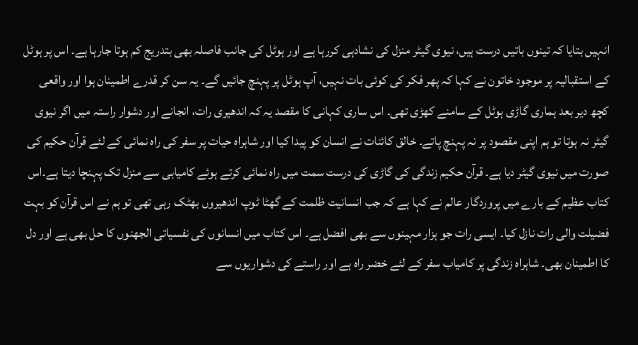انہیں بتایا کہ تینوں باتیں درست ہیں، نیوی گیٹر منزل کی نشادہی کررہا ہے اور ہوٹل کی جانب فاصلہ بھی بتدریج کم ہوتا جارہا ہے۔ اس پر ہوٹل کے استقبالیہ پر موجود خاتون نے کہا کہ پھر فکر کی کوئی بات نہیں، آپ ہوٹل پر پہنچ جائیں گے۔ یہ سن کر قدرے اطمینان ہوا اور واقعی کچھ دیر بعد ہماری گاڑی ہوٹل کے سامنے کھڑی تھی۔ اس ساری کہانی کا مقصد یہ کہ اندھیری رات، انجانے اور دشوار راستہ میں اگر نیوی گیٹر نہ ہوتا تو ہم اپنی مقصود پر نہ پہنچ پاتے۔ خالق کائنات نے انسان کو پیدا کیا اور شاہراہ حیات پر سفر کی راہ نمائی کے لئے قرآن حکیم کی صورت میں نیوی گیٹر دیا ہے۔ قرآن حکیم زندگی کی گاڑی کی درست سمت میں راہ نمائی کرتے ہوئے کامیابی سے منزل تک پہنچا دیتا ہے۔اس کتاب عظیم کے بارے میں پروردگار عالم نے کہا ہے کہ جب انسانیت ظلمت کے گھٹا ٹوپ اندھیروں بھٹک رہی تھی تو ہم نے اس قرآن کو بہت فضیلت والی رات نازل کیا۔ ایسی رات جو ہزار مہینوں سے بھی افضل ہے۔ اس کتاب میں انسانوں کی نفسیاتی الجھنوں کا حل بھی ہے اور دل کا اطمینان بھی۔ شاہراہ زندگی پر کامیاب سفر کے لئے خضر راہ ہے اور راستے کی دشواریوں سے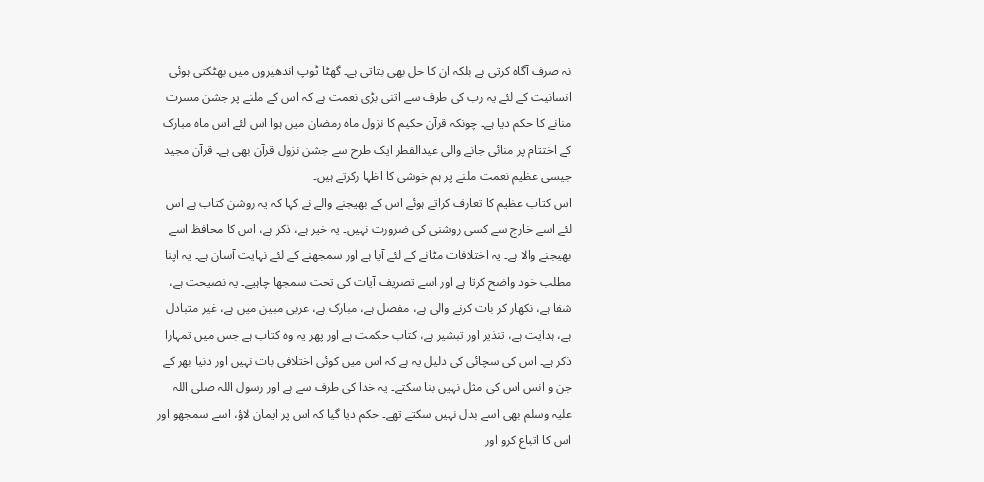نہ صرف آگاہ کرتی ہے بلکہ ان کا حل بھی بتاتی ہے۔ گھٹا ٹوپ اندھیروں میں بھٹکتی ہوئی انسانیت کے لئے یہ رب کی طرف سے اتنی بڑی نعمت ہے کہ اس کے ملنے پر جشن مسرت منانے کا حکم دیا ہے۔ چونکہ قرآن حکیم کا نزول ماہ رمضان میں ہوا اس لئے اس ماہ مبارک کے اختتام پر منائی جانے والی عیدالفطر ایک طرح سے جشن نزول قرآن بھی ہے۔ قرآن مجید جیسی عظیم نعمت ملنے پر ہم خوشی کا اظہا رکرتے ہیں۔
اس کتاب عظیم کا تعارف کراتے ہوئے اس کے بھیجنے والے نے کہا کہ یہ روشن کتاب ہے اس لئے اسے خارج سے کسی روشنی کی ضرورت نہیں۔ یہ خیر ہے، ذکر ہے، اس کا محافظ اسے بھیجنے والا ہے۔ یہ اختلافات مٹانے کے لئے آیا ہے اور سمجھنے کے لئے نہایت آسان ہے۔ یہ اپنا مطلب خود واضح کرتا ہے اور اسے تصریف آیات کی تحت سمجھا چاہیے۔ یہ نصیحت ہے، شفا ہے، نکھار کر بات کرنے والی ہے، مفصل ہے، مبارک ہے، عربی مبین میں ہے، غیر متبادل ہے، ہدایت ہے، تنذیر اور تبشیر ہے، کتاب حکمت ہے اور پھر یہ وہ کتاب ہے جس میں تمہارا ذکر ہے۔ اس کی سچائی کی دلیل یہ ہے کہ اس میں کوئی اختلافی بات نہیں اور دنیا بھر کے جن و انس اس کی مثل نہیں بنا سکتے۔ یہ خدا کی طرف سے ہے اور رسول اللہ صلی اللہ علیہ وسلم بھی اسے بدل نہیں سکتے تھے۔ حکم دیا گیا کہ اس پر ایمان لاؤ، اسے سمجھو اور اس کا اتباع کرو اور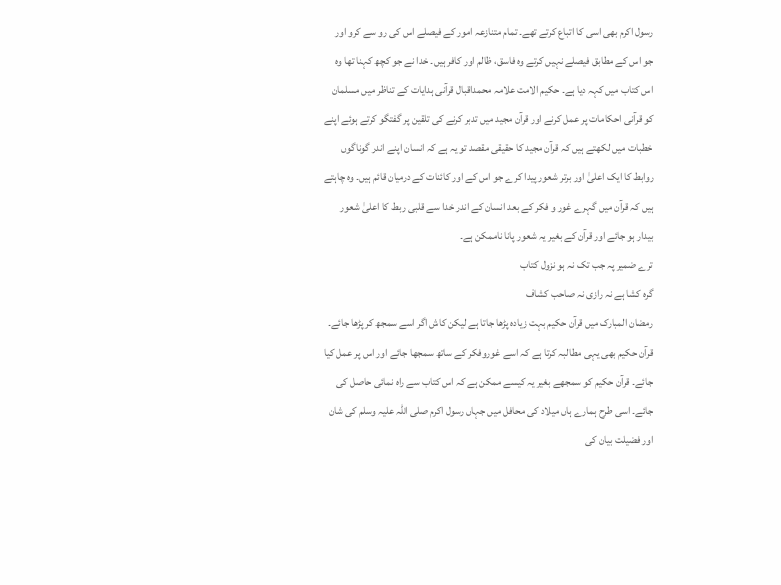رسول اکرم بھی اسی کا اتباع کرتے تھے۔ تمام متنازعہ امور کے فیصلے اس کی رو سے کرو اور جو اس کے مطابق فیصلے نہیں کرتے وہ فاسق، ظالم اور کافر ہیں۔ خدا نے جو کچھ کہنا تھا وہ اس کتاب میں کہہ دیا ہے۔ حکیم الامت علامہ محمداقبال قرآنی ہدایات کے تناظر میں مسلمان کو قرآنی احکامات پر عمل کرنے اور قرآن مجید میں تدبر کرنے کی تلقین پر گفتگو کرتے ہوئے اپنے خطبات میں لکھتے ہیں کہ قرآن مجید کا حقیقی مقصد تو یہ ہے کہ انسان اپنے اندر گوناگوں روابط کا ایک اعلیٰ اور برتر شعور پیدا کرے جو اس کے اور کائنات کے درمیان قائم ہیں۔ وہ چاہتے ہیں کہ قرآن میں گہرے غور و فکر کے بعد انسان کے اندر خدا سے قلبی ربط کا اعلیٰ شعور بیدار ہو جائے اور قرآن کے بغیر یہ شعور پانا ناممکن ہے۔
ترے ضمیر پہ جب تک نہ ہو نزول کتاب
گرہ کشا ہے نہ رازی نہ صاحب کشاف
رمضان المبارک میں قرآن حکیم بہت زیادہ پڑھا جاتا ہے لیکن کاش اگر اسے سمجھ کر پڑھا جائے۔ قرآن حکیم بھی یہی مطالبہ کرتا ہے کہ اسے غوروفکر کے ساتھ سمجھا جائے اور اس پر عمل کیا جائے۔ قرآن حکیم کو سمجھے بغیر یہ کیسے ممکن ہے کہ اس کتاب سے راہ نمائی حاصل کی جائے۔ اسی طرح ہمارے ہاں میلاد کی محافل میں جہاں رسول اکرم صلی اللہ علیہ وسلم کی شان اور فضیلت بیان کی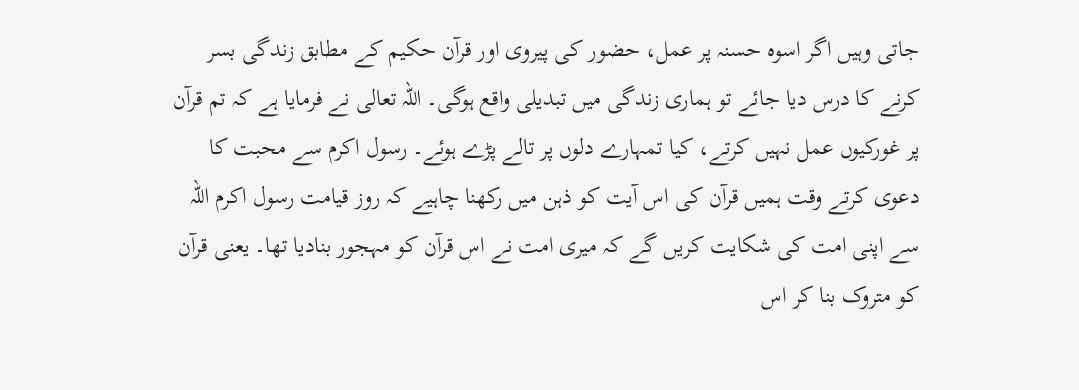جاتی وہیں اگر اسوہ حسنہ پر عمل، حضور کی پیروی اور قرآن حکیم کے مطابق زندگی بسر کرنے کا درس دیا جائے تو ہماری زندگی میں تبدیلی واقع ہوگی۔ اللہ تعالی نے فرمایا ہے کہ تم قرآن پر غورکیوں عمل نہیں کرتے، کیا تمہارے دلوں پر تالے پڑے ہوئے۔ رسول اکرم سے محبت کا دعوی کرتے وقت ہمیں قرآن کی اس آیت کو ذہن میں رکھنا چاہیے کہ روز قیامت رسول اکرم اللہ سے اپنی امت کی شکایت کریں گے کہ میری امت نے اس قرآن کو مہجور بنادیا تھا۔ یعنی قرآن کو متروک بنا کر اس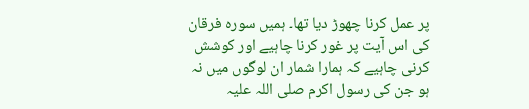پر عمل کرنا چھوڑ دیا تھا۔ ہمیں سورہ فرقان کی اس آیت پر غور کرنا چاہیے اور کوشش کرنی چاہیے کہ ہمارا شمار ان لوگوں میں نہ ہو جن کی رسول اکرم صلی اللہ علیہ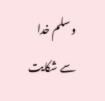وسلم خدا سے شکایت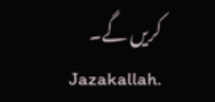کریں گے۔
Jazakallah.